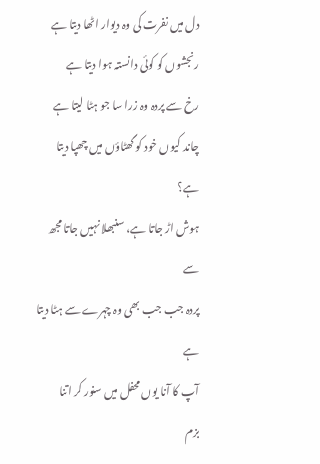دل میں نفرت کی وہ دیوار اٹھا دیتا ہے
رنجشوں کو کوئی دانستہ ہوا دیتا ہے
رخ سے پردہ وہ زرا سا جو ہٹا لیتا ہے
چاند کیوں خود کو گھٹاؤں میں چھپا دیتا ہے؟
ہوش اڑ جاتا ہے، سنبھلا نہیں جاتا مجھ سے
پردہ جب جب بھی وہ چہرے سے ہٹا دیتا ہے
آپ کا آنا یوں محفل میں سنور کر اتنا
بزم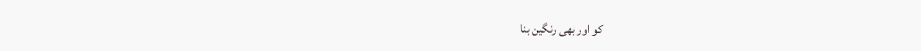کو اور بھی رنگین بنا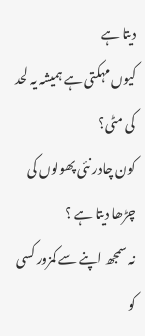دیتا ہے
کیوں مہکتی ہے ہمیشہ یہ لحد کی مٹی؟
کون چادر نئی پھولوں کی چڑھا دیتا ہے ؟
نہ سمجھ اپنے سے کمزور کسی کو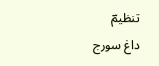تنظیمؔ
داغ سورج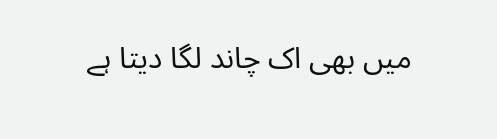میں بھی اک چاند لگا دیتا ہے